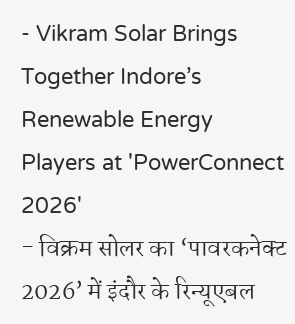- Vikram Solar Brings Together Indore’s Renewable Energy Players at 'PowerConnect 2026'
- विक्रम सोलर का ‘पावरकनेक्ट 2026’ में इंदौर के रिन्यूएबल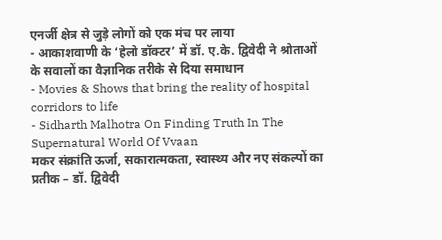एनर्जी क्षेत्र से जुड़े लोगों को एक मंच पर लाया
- आकाशवाणी के ‘हेलो डॉक्टर’ में डॉ. ए.के. द्विवेदी ने श्रोताओं के सवालों का वैज्ञानिक तरीके से दिया समाधान
- Movies & Shows that bring the reality of hospital corridors to life
- Sidharth Malhotra On Finding Truth In The Supernatural World Of Vvaan
मकर संक्रांति ऊर्जा, सकारात्मकता, स्वास्थ्य और नए संकल्पों का प्रतीक – डॉ. द्विवेदी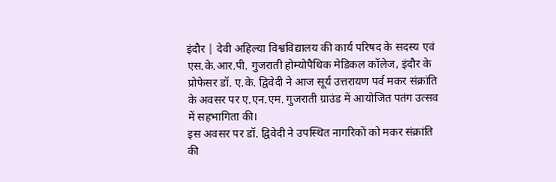इंदौर | देवी अहिल्या विश्वविद्यालय की कार्य परिषद के सदस्य एवं एस.के.आर.पी. गुजराती होम्योपैथिक मेडिकल कॉलेज, इंदौर के प्रोफेसर डॉ. ए.के. द्विवेदी ने आज सूर्य उत्तरायण पर्व मकर संक्रांति के अवसर पर ए.एन.एम. गुजराती ग्राउंड में आयोजित पतंग उत्सव में सहभागिता की।
इस अवसर पर डॉ. द्विवेदी ने उपस्थित नागरिकों को मकर संक्रांति की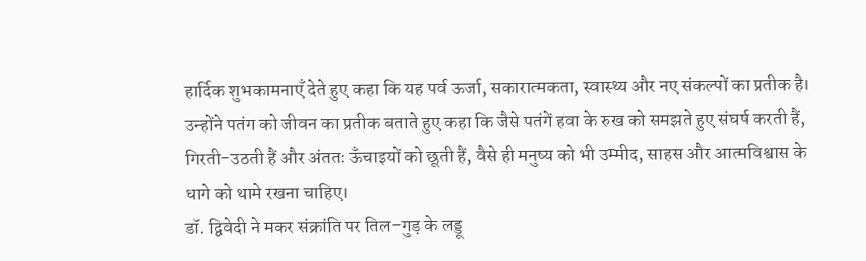हार्दिक शुभकामनाएँ देते हुए कहा कि यह पर्व ऊर्जा, सकारात्मकता, स्वास्थ्य और नए संकल्पों का प्रतीक है। उन्होंने पतंग को जीवन का प्रतीक बताते हुए कहा कि जैसे पतंगें हवा के रुख को समझते हुए संघर्ष करती हैं, गिरती-उठती हैं और अंततः ऊँचाइयों को छूती हैं, वैसे ही मनुष्य को भी उम्मीद, साहस और आत्मविश्वास के धागे को थामे रखना चाहिए।
डॉ. द्विवेदी ने मकर संक्रांति पर तिल–गुड़ के लड्डू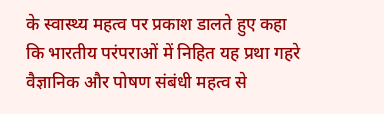के स्वास्थ्य महत्व पर प्रकाश डालते हुए कहा कि भारतीय परंपराओं में निहित यह प्रथा गहरे वैज्ञानिक और पोषण संबंधी महत्व से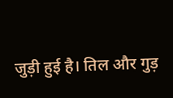जुड़ी हुई है। तिल और गुड़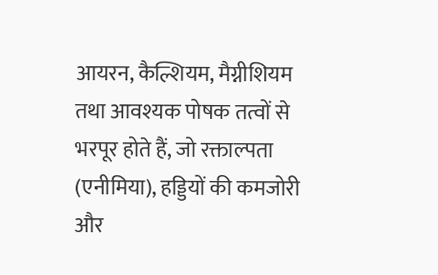आयरन, कैल्शियम, मैग्नीशियम तथा आवश्यक पोषक तत्वों से भरपूर होते हैं, जो रक्ताल्पता (एनीमिया), हड्डियों की कमजोरी और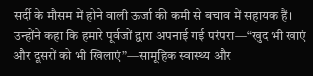सर्दी के मौसम में होने वाली ऊर्जा की कमी से बचाव में सहायक हैं।
उन्होंने कहा कि हमारे पूर्वजों द्वारा अपनाई गई परंपरा—“खुद भी खाएं और दूसरों को भी खिलाएं”—सामूहिक स्वास्थ्य और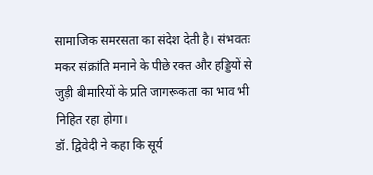सामाजिक समरसता का संदेश देती है। संभवतः मकर संक्रांति मनाने के पीछे रक्त और हड्डियों से जुड़ी बीमारियों के प्रति जागरूकता का भाव भी निहित रहा होगा।
डॉ. द्विवेदी ने कहा कि सूर्य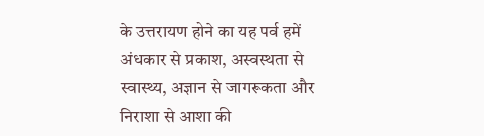के उत्तरायण होने का यह पर्व हमें अंधकार से प्रकाश, अस्वस्थता से स्वास्थ्य, अज्ञान से जागरूकता और निराशा से आशा की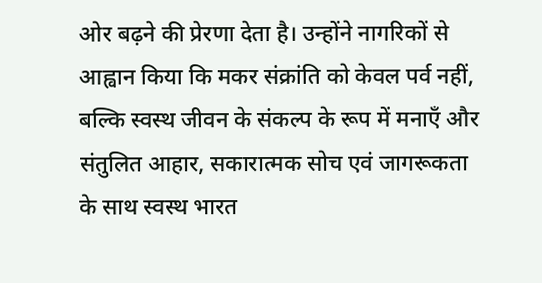ओर बढ़ने की प्रेरणा देता है। उन्होंने नागरिकों से आह्वान किया कि मकर संक्रांति को केवल पर्व नहीं, बल्कि स्वस्थ जीवन के संकल्प के रूप में मनाएँ और संतुलित आहार, सकारात्मक सोच एवं जागरूकता के साथ स्वस्थ भारत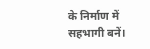के निर्माण में सहभागी बनें।